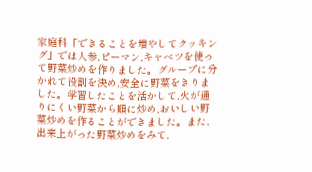家庭科「できることを増やしてクッキング」では人参,ピーマン,キャベツを使って野菜炒めを作りました。グループに分かれて役割を決め,安全に野菜をきりました。学習したことを活かして,火が通りにくい野菜から順に炒め,おいしい野菜炒めを作ることができました。また,出来上がった野菜炒めをみて,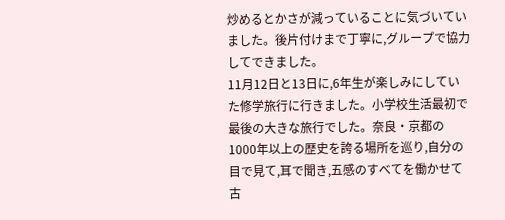炒めるとかさが減っていることに気づいていました。後片付けまで丁寧に,グループで協力してできました。
11月12日と13日に,6年生が楽しみにしていた修学旅行に行きました。小学校生活最初で最後の大きな旅行でした。奈良・京都の1000年以上の歴史を誇る場所を巡り,自分の目で見て,耳で聞き,五感のすべてを働かせて古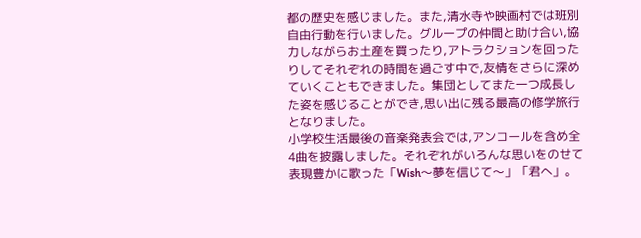都の歴史を感じました。また,清水寺や映画村では班別自由行動を行いました。グループの仲間と助け合い,協力しながらお土産を買ったり,アトラクションを回ったりしてそれぞれの時間を過ごす中で,友情をさらに深めていくこともできました。集団としてまた一つ成長した姿を感じることができ,思い出に残る最高の修学旅行となりました。
小学校生活最後の音楽発表会では,アンコールを含め全4曲を披露しました。それぞれがいろんな思いをのせて表現豊かに歌った「Wish〜夢を信じて〜」「君へ」。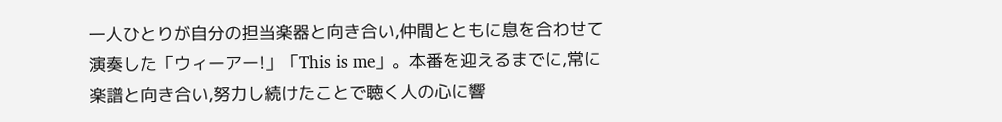一人ひとりが自分の担当楽器と向き合い,仲間とともに息を合わせて演奏した「ウィーアー!」「This is me」。本番を迎えるまでに,常に楽譜と向き合い,努力し続けたことで聴く人の心に響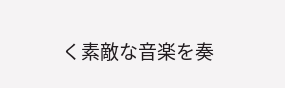く素敵な音楽を奏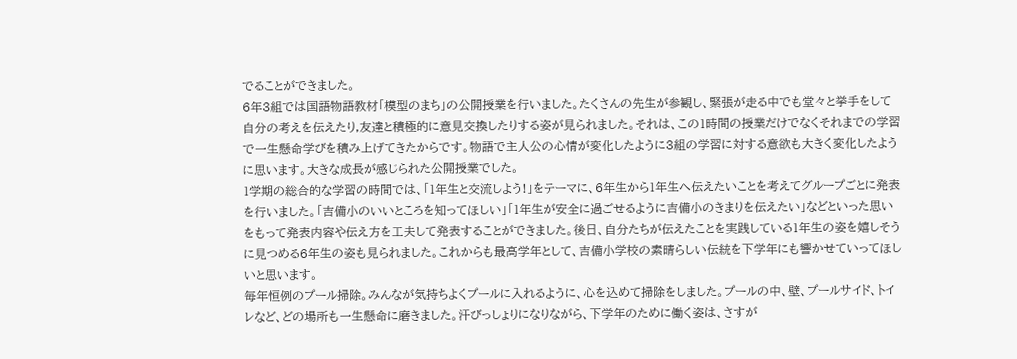でることができました。
6年3組では国語物語教材「模型のまち」の公開授業を行いました。たくさんの先生が参観し、緊張が走る中でも堂々と挙手をして自分の考えを伝えたり,友達と積極的に意見交換したりする姿が見られました。それは、この1時間の授業だけでなくそれまでの学習で一生懸命学びを積み上げてきたからです。物語で主人公の心情が変化したように3組の学習に対する意欲も大きく変化したように思います。大きな成長が感じられた公開授業でした。
1学期の総合的な学習の時間では、「1年生と交流しよう!」をテーマに、6年生から1年生へ伝えたいことを考えてグループごとに発表を行いました。「吉備小のいいところを知ってほしい」「1年生が安全に過ごせるように吉備小のきまりを伝えたい」などといった思いをもって発表内容や伝え方を工夫して発表することができました。後日、自分たちが伝えたことを実践している1年生の姿を嬉しそうに見つめる6年生の姿も見られました。これからも最高学年として、吉備小学校の素晴らしい伝統を下学年にも響かせていってほしいと思います。
毎年恒例のプール掃除。みんなが気持ちよくプールに入れるように、心を込めて掃除をしました。プールの中、壁、プールサイド、トイレなど、どの場所も一生懸命に磨きました。汗びっしょりになりながら、下学年のために働く姿は、さすが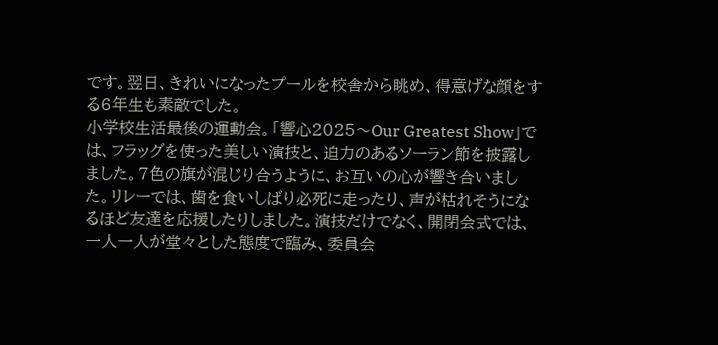です。翌日、きれいになったプールを校舎から眺め、得意げな顔をする6年生も素敵でした。
小学校生活最後の運動会。「響心2025〜Our Greatest Show」では、フラッグを使った美しい演技と、迫力のあるソーラン節を披露しました。7色の旗が混じり合うように、お互いの心が響き合いました。リレーでは、歯を食いしばり必死に走ったり、声が枯れそうになるほど友達を応援したりしました。演技だけでなく、開閉会式では、一人一人が堂々とした態度で臨み、委員会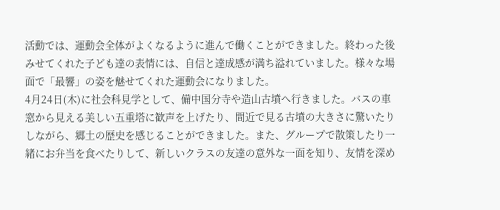活動では、運動会全体がよくなるように進んで働くことができました。終わった後みせてくれた子ども達の表情には、自信と達成感が満ち溢れていました。様々な場面で「最響」の姿を魅せてくれた運動会になりました。
4月24日(木)に社会科見学として、備中国分寺や造山古墳へ行きました。バスの車窓から見える美しい五重塔に歓声を上げたり、間近で見る古墳の大きさに驚いたりしながら、郷土の歴史を感じることができました。また、グループで散策したり一緒にお弁当を食べたりして、新しいクラスの友達の意外な一面を知り、友情を深め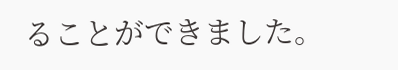ることができました。